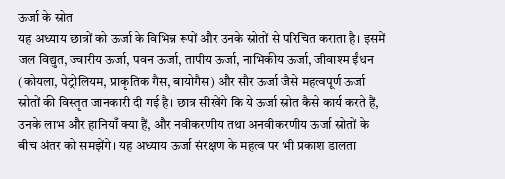ऊर्जा के स्रोत
यह अध्याय छात्रों को ऊर्जा के विभिन्न रूपों और उनके स्रोतों से परिचित कराता है। इसमें जल विद्युत, ज्वारीय ऊर्जा, पवन ऊर्जा, तापीय ऊर्जा, नाभिकीय ऊर्जा, जीवाश्म ईंधन (कोयला, पेट्रोलियम, प्राकृतिक गैस, बायोगैस) और सौर ऊर्जा जैसे महत्वपूर्ण ऊर्जा स्रोतों की विस्तृत जानकारी दी गई है। छात्र सीखेंगे कि ये ऊर्जा स्रोत कैसे कार्य करते हैं, उनके लाभ और हानियाँ क्या हैं, और नवीकरणीय तथा अनवीकरणीय ऊर्जा स्रोतों के बीच अंतर को समझेंगे। यह अध्याय ऊर्जा संरक्षण के महत्व पर भी प्रकाश डालता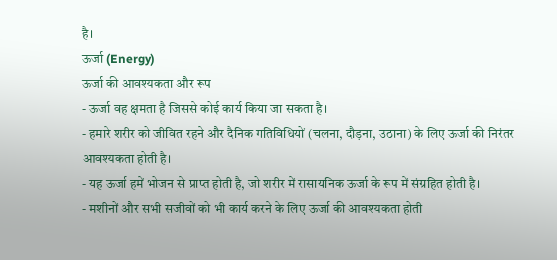है।
ऊर्जा (Energy)
ऊर्जा की आवश्यकता और रूप
- ऊर्जा वह क्षमता है जिससे कोई कार्य किया जा सकता है।
- हमारे शरीर को जीवित रहने और दैनिक गतिविधियों (चलना, दौड़ना, उठाना) के लिए ऊर्जा की निरंतर आवश्यकता होती है।
- यह ऊर्जा हमें भोजन से प्राप्त होती है, जो शरीर में रासायनिक ऊर्जा के रूप में संग्रहित होती है।
- मशीनों और सभी सजीवों को भी कार्य करने के लिए ऊर्जा की आवश्यकता होती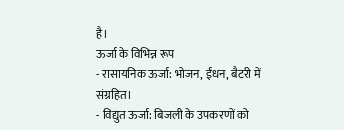है।
ऊर्जा के विभिन्न रूप
- रासायनिक ऊर्जा: भोजन, ईंधन, बैटरी में संग्रहित।
- विद्युत ऊर्जा: बिजली के उपकरणों को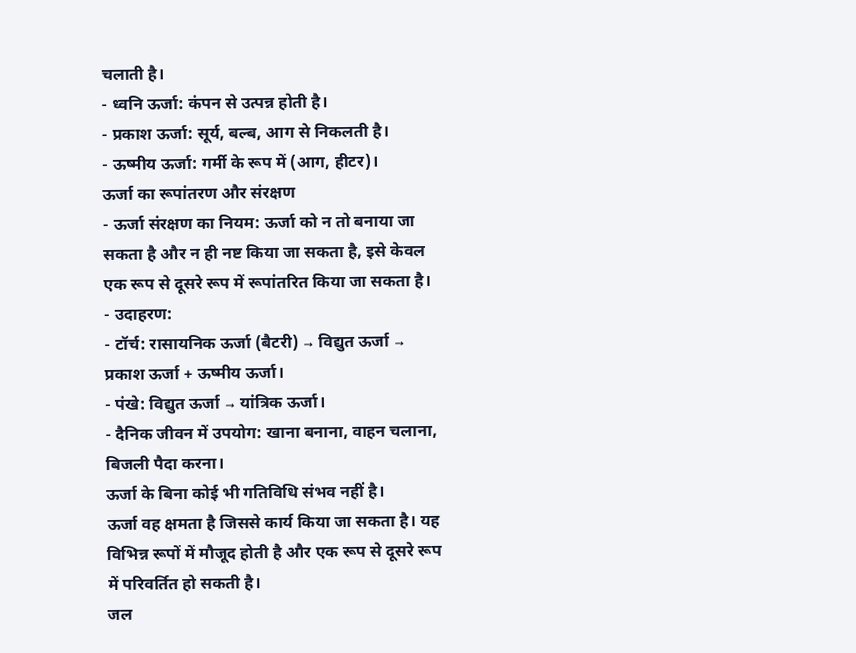चलाती है।
- ध्वनि ऊर्जा: कंपन से उत्पन्न होती है।
- प्रकाश ऊर्जा: सूर्य, बल्ब, आग से निकलती है।
- ऊष्मीय ऊर्जा: गर्मी के रूप में (आग, हीटर)।
ऊर्जा का रूपांतरण और संरक्षण
- ऊर्जा संरक्षण का नियम: ऊर्जा को न तो बनाया जा सकता है और न ही नष्ट किया जा सकता है, इसे केवल एक रूप से दूसरे रूप में रूपांतरित किया जा सकता है।
- उदाहरण:
- टॉर्च: रासायनिक ऊर्जा (बैटरी) → विद्युत ऊर्जा → प्रकाश ऊर्जा + ऊष्मीय ऊर्जा।
- पंखे: विद्युत ऊर्जा → यांत्रिक ऊर्जा।
- दैनिक जीवन में उपयोग: खाना बनाना, वाहन चलाना, बिजली पैदा करना।
ऊर्जा के बिना कोई भी गतिविधि संभव नहीं है।
ऊर्जा वह क्षमता है जिससे कार्य किया जा सकता है। यह विभिन्न रूपों में मौजूद होती है और एक रूप से दूसरे रूप में परिवर्तित हो सकती है।
जल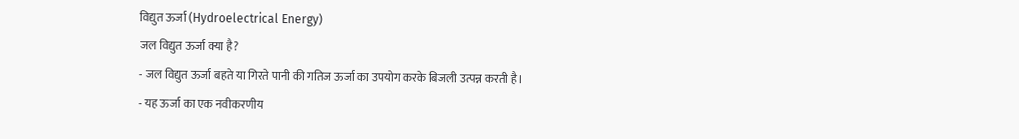विद्युत ऊर्जा (Hydroelectrical Energy)
जल विद्युत ऊर्जा क्या है?
- जल विद्युत ऊर्जा बहते या गिरते पानी की गतिज ऊर्जा का उपयोग करके बिजली उत्पन्न करती है।
- यह ऊर्जा का एक नवीकरणीय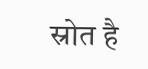स्रोत है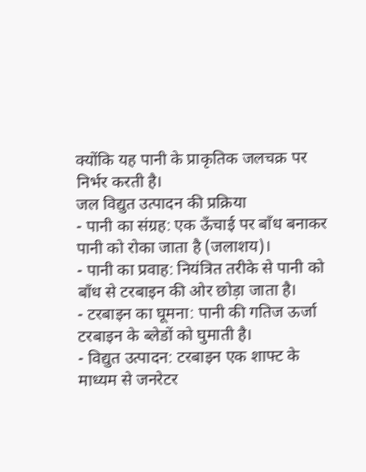क्योंकि यह पानी के प्राकृतिक जलचक्र पर निर्भर करती है।
जल विद्युत उत्पादन की प्रक्रिया
- पानी का संग्रह: एक ऊँचाई पर बाँध बनाकर पानी को रोका जाता है (जलाशय)।
- पानी का प्रवाह: नियंत्रित तरीके से पानी को बाँध से टरबाइन की ओर छोड़ा जाता है।
- टरबाइन का घूमना: पानी की गतिज ऊर्जा टरबाइन के ब्लेडों को घुमाती है।
- विद्युत उत्पादन: टरबाइन एक शाफ्ट के माध्यम से जनरेटर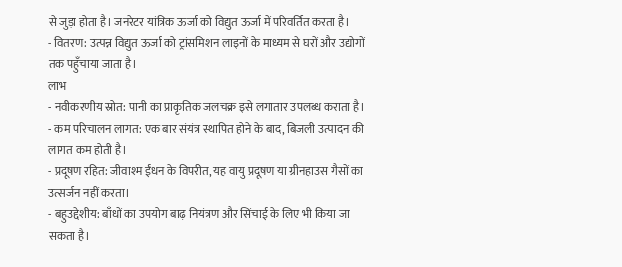से जुड़ा होता है। जनरेटर यांत्रिक ऊर्जा को विद्युत ऊर्जा में परिवर्तित करता है।
- वितरण: उत्पन्न विद्युत ऊर्जा को ट्रांसमिशन लाइनों के माध्यम से घरों और उद्योगों तक पहुँचाया जाता है।
लाभ
- नवीकरणीय स्रोत: पानी का प्राकृतिक जलचक्र इसे लगातार उपलब्ध कराता है।
- कम परिचालन लागत: एक बार संयंत्र स्थापित होने के बाद, बिजली उत्पादन की लागत कम होती है।
- प्रदूषण रहित: जीवाश्म ईंधन के विपरीत, यह वायु प्रदूषण या ग्रीनहाउस गैसों का उत्सर्जन नहीं करता।
- बहुउद्देशीय: बाँधों का उपयोग बाढ़ नियंत्रण और सिंचाई के लिए भी किया जा सकता है।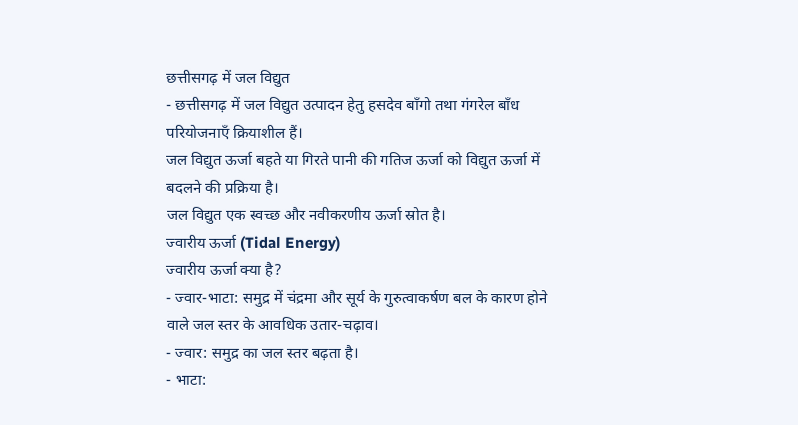छत्तीसगढ़ में जल विद्युत
- छत्तीसगढ़ में जल विद्युत उत्पादन हेतु हसदेव बाँगो तथा गंगरेल बाँध परियोजनाएँ क्रियाशील हैं।
जल विद्युत ऊर्जा बहते या गिरते पानी की गतिज ऊर्जा को विद्युत ऊर्जा में बदलने की प्रक्रिया है।
जल विद्युत एक स्वच्छ और नवीकरणीय ऊर्जा स्रोत है।
ज्वारीय ऊर्जा (Tidal Energy)
ज्वारीय ऊर्जा क्या है?
- ज्वार-भाटा: समुद्र में चंद्रमा और सूर्य के गुरुत्वाकर्षण बल के कारण होने वाले जल स्तर के आवधिक उतार-चढ़ाव।
- ज्वार: समुद्र का जल स्तर बढ़ता है।
- भाटा: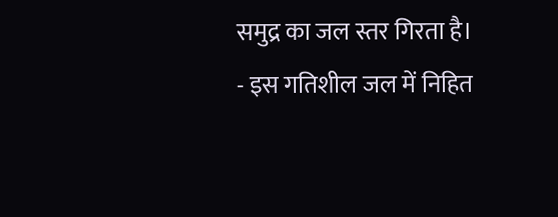समुद्र का जल स्तर गिरता है।
- इस गतिशील जल में निहित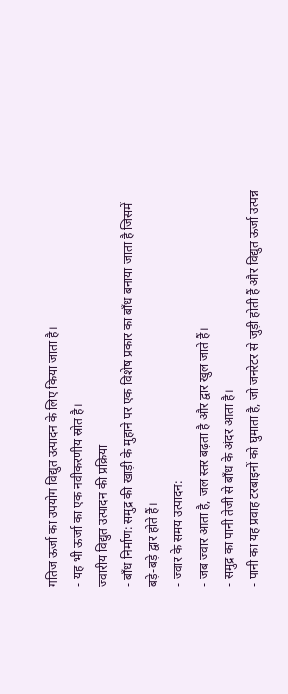गतिज ऊर्जा का उपयोग विद्युत उत्पादन के लिए किया जाता है।
- यह भी ऊर्जा का एक नवीकरणीय स्रोत है।
ज्वारीय विद्युत उत्पादन की प्रक्रिया
- बाँध निर्माण: समुद्र की खाड़ी के मुहाने पर एक विशेष प्रकार का बाँध बनाया जाता है जिसमें बड़े-बड़े द्वार होते हैं।
- ज्वार के समय उत्पादन:
- जब ज्वार आता है, जल स्तर बढ़ता है और द्वार खुल जाते हैं।
- समुद्र का पानी तेजी से बाँध के अंदर आता है।
- पानी का यह प्रवाह टरबाइनों को घुमाता है, जो जनरेटर से जुड़ी होती हैं और विद्युत ऊर्जा उत्पन्न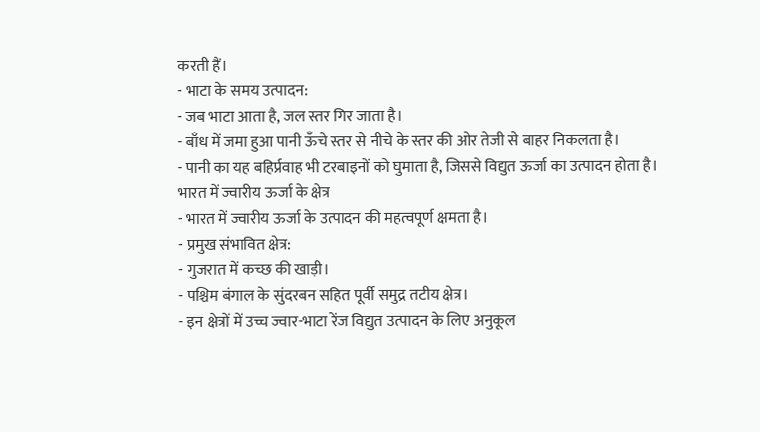करती हैं।
- भाटा के समय उत्पादन:
- जब भाटा आता है, जल स्तर गिर जाता है।
- बाँध में जमा हुआ पानी ऊँचे स्तर से नीचे के स्तर की ओर तेजी से बाहर निकलता है।
- पानी का यह बहिर्प्रवाह भी टरबाइनों को घुमाता है, जिससे विद्युत ऊर्जा का उत्पादन होता है।
भारत में ज्वारीय ऊर्जा के क्षेत्र
- भारत में ज्वारीय ऊर्जा के उत्पादन की महत्वपूर्ण क्षमता है।
- प्रमुख संभावित क्षेत्र:
- गुजरात में कच्छ की खाड़ी।
- पश्चिम बंगाल के सुंदरबन सहित पूर्वी समुद्र तटीय क्षेत्र।
- इन क्षेत्रों में उच्च ज्वार-भाटा रेंज विद्युत उत्पादन के लिए अनुकूल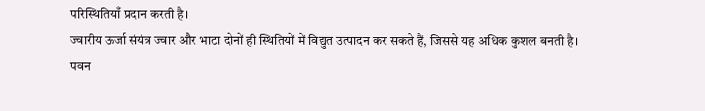परिस्थितियाँ प्रदान करती है।
ज्वारीय ऊर्जा संयंत्र ज्वार और भाटा दोनों ही स्थितियों में विद्युत उत्पादन कर सकते हैं, जिससे यह अधिक कुशल बनती है।
पवन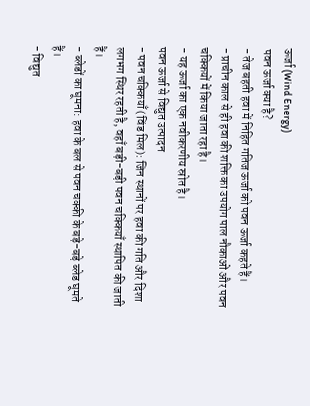ऊर्जा (Wind Energy)
पवन ऊर्जा क्या है?
- तेज बहती हवा में निहित गतिज ऊर्जा को पवन ऊर्जा कहते हैं।
- प्राचीन काल से ही हवा की शक्ति का उपयोग पाल नौकाओं और पवन चक्कियों में किया जाता रहा है।
- यह ऊर्जा का एक नवीकरणीय स्रोत है।
पवन ऊर्जा से विद्युत उत्पादन
- पवन चक्कियाँ (विंड मिल): जिन स्थानों पर हवा की गति और दिशा लगभग स्थिर रहती है, वहाँ बड़ी-बड़ी पवन चक्कियाँ स्थापित की जाती हैं।
- ब्लेडों का घूमना: हवा के बल से पवन चक्की के बड़े-बड़े ब्लेड घूमते हैं।
- विद्युत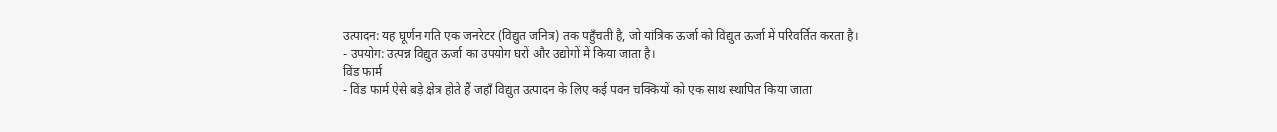उत्पादन: यह घूर्णन गति एक जनरेटर (विद्युत जनित्र) तक पहुँचती है, जो यांत्रिक ऊर्जा को विद्युत ऊर्जा में परिवर्तित करता है।
- उपयोग: उत्पन्न विद्युत ऊर्जा का उपयोग घरों और उद्योगों में किया जाता है।
विंड फार्म
- विंड फार्म ऐसे बड़े क्षेत्र होते हैं जहाँ विद्युत उत्पादन के लिए कई पवन चक्कियों को एक साथ स्थापित किया जाता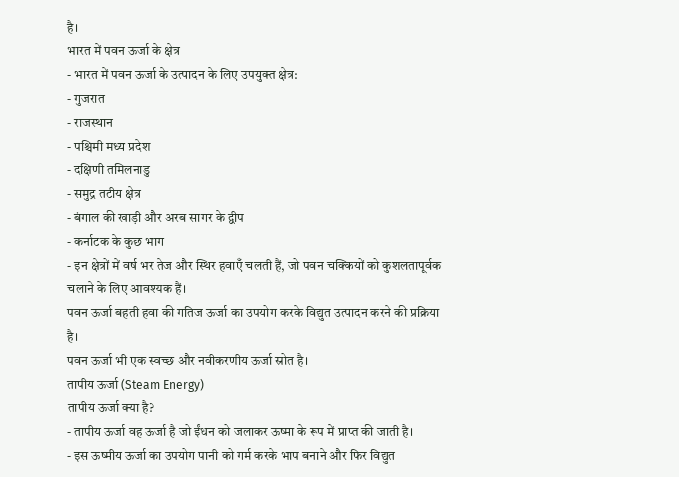है।
भारत में पवन ऊर्जा के क्षेत्र
- भारत में पवन ऊर्जा के उत्पादन के लिए उपयुक्त क्षेत्र:
- गुजरात
- राजस्थान
- पश्चिमी मध्य प्रदेश
- दक्षिणी तमिलनाडु
- समुद्र तटीय क्षेत्र
- बंगाल की खाड़ी और अरब सागर के द्वीप
- कर्नाटक के कुछ भाग
- इन क्षेत्रों में वर्ष भर तेज और स्थिर हवाएँ चलती हैं, जो पवन चक्कियों को कुशलतापूर्वक चलाने के लिए आवश्यक हैं।
पवन ऊर्जा बहती हवा की गतिज ऊर्जा का उपयोग करके विद्युत उत्पादन करने की प्रक्रिया है।
पवन ऊर्जा भी एक स्वच्छ और नवीकरणीय ऊर्जा स्रोत है।
तापीय ऊर्जा (Steam Energy)
तापीय ऊर्जा क्या है?
- तापीय ऊर्जा वह ऊर्जा है जो ईंधन को जलाकर ऊष्मा के रूप में प्राप्त की जाती है।
- इस ऊष्मीय ऊर्जा का उपयोग पानी को गर्म करके भाप बनाने और फिर विद्युत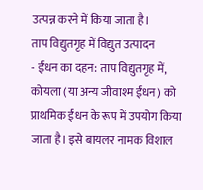उत्पन्न करने में किया जाता है।
ताप विद्युतगृह में विद्युत उत्पादन
- ईंधन का दहन: ताप विद्युतगृह में, कोयला (या अन्य जीवाश्म ईंधन) को प्राथमिक ईंधन के रूप में उपयोग किया जाता है। इसे बायलर नामक विशाल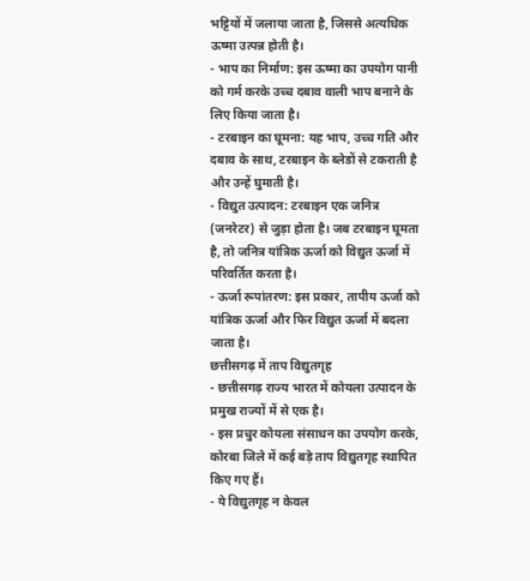भट्टियों में जलाया जाता है, जिससे अत्यधिक ऊष्मा उत्पन्न होती है।
- भाप का निर्माण: इस ऊष्मा का उपयोग पानी को गर्म करके उच्च दबाव वाली भाप बनाने के लिए किया जाता है।
- टरबाइन का घूमना: यह भाप, उच्च गति और दबाव के साथ, टरबाइन के ब्लेडों से टकराती है और उन्हें घुमाती है।
- विद्युत उत्पादन: टरबाइन एक जनित्र (जनरेटर) से जुड़ा होता है। जब टरबाइन घूमता है, तो जनित्र यांत्रिक ऊर्जा को विद्युत ऊर्जा में परिवर्तित करता है।
- ऊर्जा रूपांतरण: इस प्रकार, तापीय ऊर्जा को यांत्रिक ऊर्जा और फिर विद्युत ऊर्जा में बदला जाता है।
छत्तीसगढ़ में ताप विद्युतगृह
- छत्तीसगढ़ राज्य भारत में कोयला उत्पादन के प्रमुख राज्यों में से एक है।
- इस प्रचुर कोयला संसाधन का उपयोग करके, कोरबा जिले में कई बड़े ताप विद्युतगृह स्थापित किए गए हैं।
- ये विद्युतगृह न केवल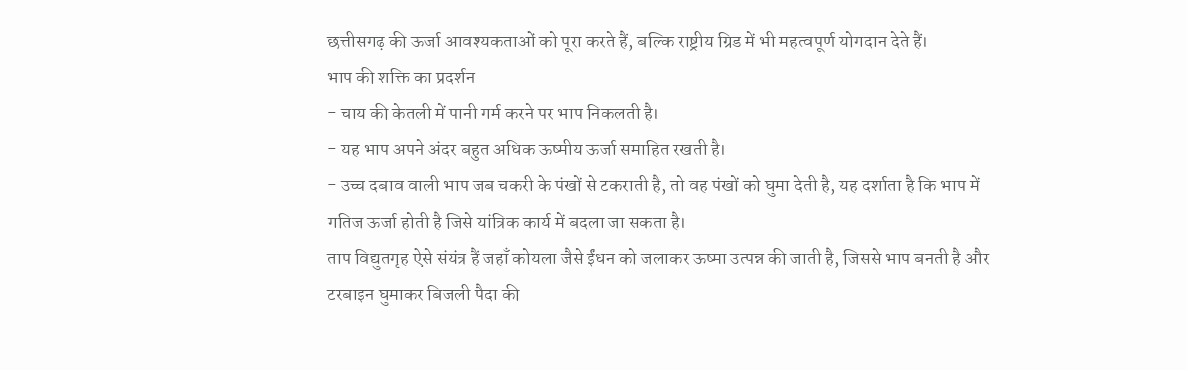छत्तीसगढ़ की ऊर्जा आवश्यकताओं को पूरा करते हैं, बल्कि राष्ट्रीय ग्रिड में भी महत्वपूर्ण योगदान देते हैं।
भाप की शक्ति का प्रदर्शन
- चाय की केतली में पानी गर्म करने पर भाप निकलती है।
- यह भाप अपने अंदर बहुत अधिक ऊष्मीय ऊर्जा समाहित रखती है।
- उच्च दबाव वाली भाप जब चकरी के पंखों से टकराती है, तो वह पंखों को घुमा देती है, यह दर्शाता है कि भाप में गतिज ऊर्जा होती है जिसे यांत्रिक कार्य में बदला जा सकता है।
ताप विद्युतगृह ऐसे संयंत्र हैं जहाँ कोयला जैसे ईंधन को जलाकर ऊष्मा उत्पन्न की जाती है, जिससे भाप बनती है और टरबाइन घुमाकर बिजली पैदा की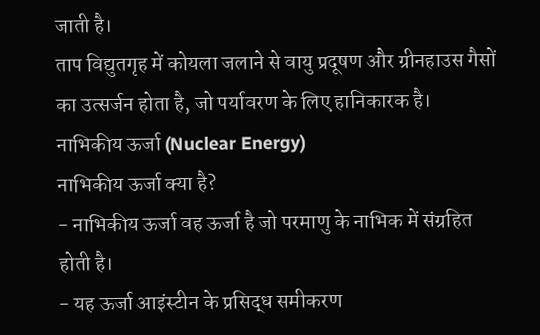जाती है।
ताप विद्युतगृह में कोयला जलाने से वायु प्रदूषण और ग्रीनहाउस गैसों का उत्सर्जन होता है, जो पर्यावरण के लिए हानिकारक है।
नाभिकीय ऊर्जा (Nuclear Energy)
नाभिकीय ऊर्जा क्या है?
- नाभिकीय ऊर्जा वह ऊर्जा है जो परमाणु के नाभिक में संग्रहित होती है।
- यह ऊर्जा आइंस्टीन के प्रसिद्ध समीकरण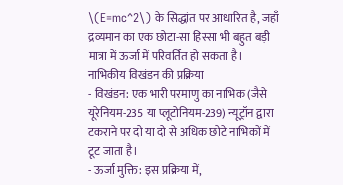\(E=mc^2\) के सिद्धांत पर आधारित है, जहाँ द्रव्यमान का एक छोटा-सा हिस्सा भी बहुत बड़ी मात्रा में ऊर्जा में परिवर्तित हो सकता है।
नाभिकीय विखंडन की प्रक्रिया
- विखंडन: एक भारी परमाणु का नाभिक (जैसे यूरेनियम-235 या प्लूटोनियम-239) न्यूट्रॉन द्वारा टकराने पर दो या दो से अधिक छोटे नाभिकों में टूट जाता है।
- ऊर्जा मुक्ति: इस प्रक्रिया में,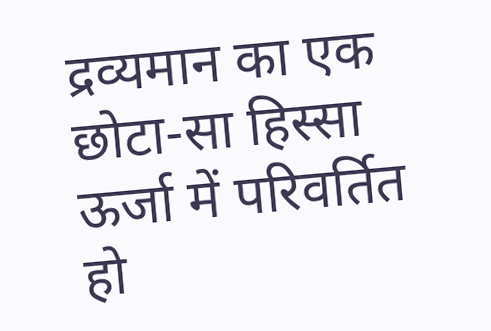द्रव्यमान का एक छोटा-सा हिस्सा ऊर्जा में परिवर्तित हो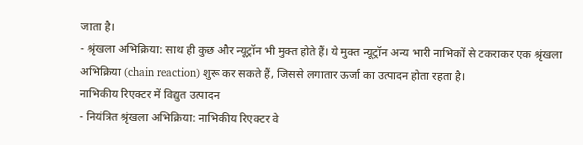जाता है।
- श्रृंखला अभिक्रिया: साथ ही कुछ और न्यूट्रॉन भी मुक्त होते हैं। ये मुक्त न्यूट्रॉन अन्य भारी नाभिकों से टकराकर एक श्रृंखला अभिक्रिया (chain reaction) शुरू कर सकते हैं, जिससे लगातार ऊर्जा का उत्पादन होता रहता है।
नाभिकीय रिएक्टर में विद्युत उत्पादन
- नियंत्रित श्रृंखला अभिक्रिया: नाभिकीय रिएक्टर वे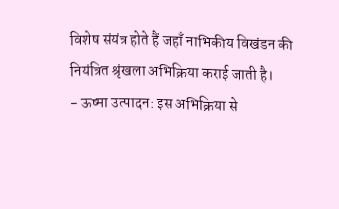विशेष संयंत्र होते हैं जहाँ नाभिकीय विखंडन की नियंत्रित श्रृंखला अभिक्रिया कराई जाती है।
- ऊष्मा उत्पादन: इस अभिक्रिया से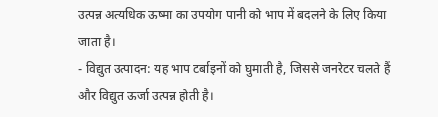उत्पन्न अत्यधिक ऊष्मा का उपयोग पानी को भाप में बदलने के लिए किया जाता है।
- विद्युत उत्पादन: यह भाप टर्बाइनों को घुमाती है, जिससे जनरेटर चलते हैं और विद्युत ऊर्जा उत्पन्न होती है।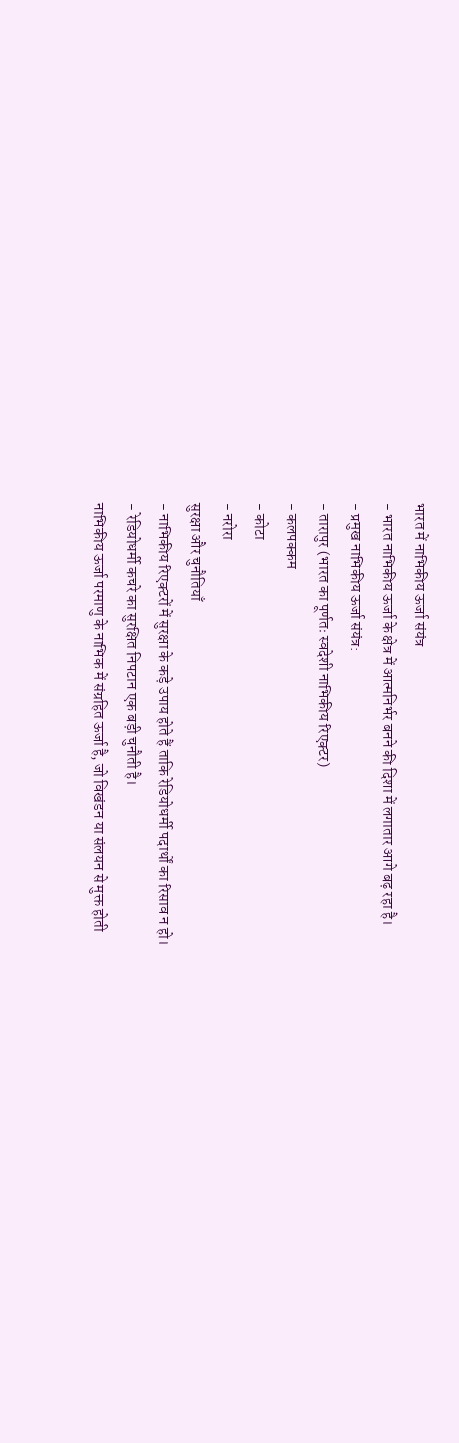भारत में नाभिकीय ऊर्जा संयंत्र
- भारत नाभिकीय ऊर्जा के क्षेत्र में आत्मनिर्भर बनने की दिशा में लगातार आगे बढ़ रहा है।
- प्रमुख नाभिकीय ऊर्जा संयंत्र:
- तारापुर (भारत का पूर्णतः स्वदेशी नाभिकीय रिएक्टर)
- कलपक्कम
- कोटा
- नरोरा
सुरक्षा और चुनौतियाँ
- नाभिकीय रिएक्टरों में सुरक्षा के कड़े उपाय होते हैं ताकि रेडियोधर्मी पदार्थों का रिसाव न हो।
- रेडियोधर्मी कचरे का सुरक्षित निपटान एक बड़ी चुनौती है।
नाभिकीय ऊर्जा परमाणु के नाभिक में संग्रहित ऊर्जा है, जो विखंडन या संलयन से मुक्त होती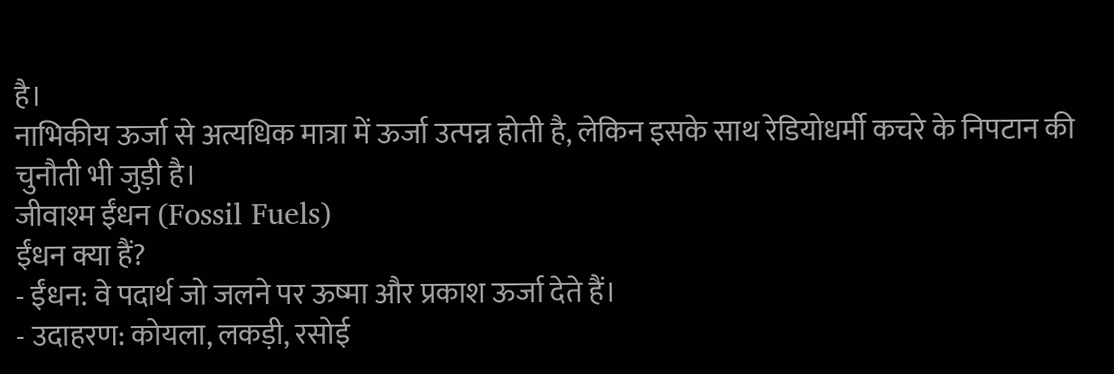है।
नाभिकीय ऊर्जा से अत्यधिक मात्रा में ऊर्जा उत्पन्न होती है, लेकिन इसके साथ रेडियोधर्मी कचरे के निपटान की चुनौती भी जुड़ी है।
जीवाश्म ईंधन (Fossil Fuels)
ईंधन क्या हैं?
- ईंधन: वे पदार्थ जो जलने पर ऊष्मा और प्रकाश ऊर्जा देते हैं।
- उदाहरण: कोयला, लकड़ी, रसोई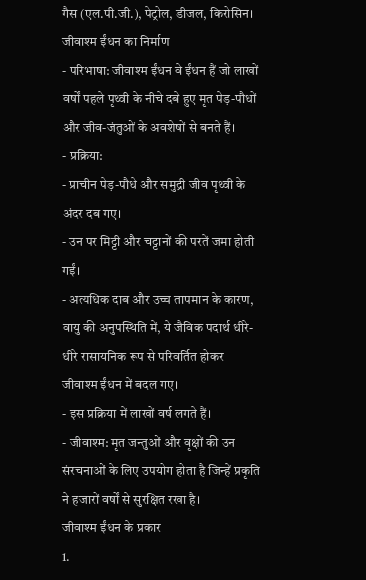गैस (एल.पी.जी.), पेट्रोल, डीजल, किरोसिन।
जीवाश्म ईंधन का निर्माण
- परिभाषा: जीवाश्म ईंधन वे ईंधन हैं जो लाखों वर्षों पहले पृथ्वी के नीचे दबे हुए मृत पेड़-पौधों और जीव-जंतुओं के अवशेषों से बनते हैं।
- प्रक्रिया:
- प्राचीन पेड़-पौधे और समुद्री जीव पृथ्वी के अंदर दब गए।
- उन पर मिट्टी और चट्टानों की परतें जमा होती गईं।
- अत्यधिक दाब और उच्च तापमान के कारण, वायु की अनुपस्थिति में, ये जैविक पदार्थ धीरे-धीरे रासायनिक रूप से परिवर्तित होकर जीवाश्म ईंधन में बदल गए।
- इस प्रक्रिया में लाखों वर्ष लगते हैं।
- जीवाश्म: मृत जन्तुओं और वृक्षों की उन संरचनाओं के लिए उपयोग होता है जिन्हें प्रकृति ने हजारों वर्षों से सुरक्षित रखा है।
जीवाश्म ईंधन के प्रकार
1.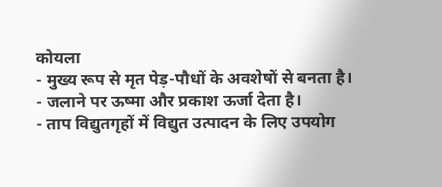कोयला
- मुख्य रूप से मृत पेड़-पौधों के अवशेषों से बनता है।
- जलाने पर ऊष्मा और प्रकाश ऊर्जा देता है।
- ताप विद्युतगृहों में विद्युत उत्पादन के लिए उपयोग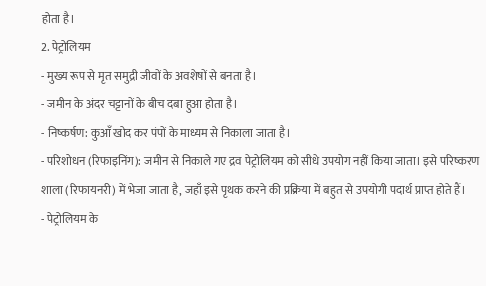होता है।
2. पेट्रोलियम
- मुख्य रूप से मृत समुद्री जीवों के अवशेषों से बनता है।
- जमीन के अंदर चट्टानों के बीच दबा हुआ होता है।
- निष्कर्षण: कुआँ खोद कर पंपों के माध्यम से निकाला जाता है।
- परिशोधन (रिफाइनिंग): जमीन से निकाले गए द्रव पेट्रोलियम को सीधे उपयोग नहीं किया जाता। इसे परिष्करण शाला (रिफायनरी) में भेजा जाता है, जहाँ इसे पृथक करने की प्रक्रिया में बहुत से उपयोगी पदार्थ प्राप्त होते हैं।
- पेट्रोलियम के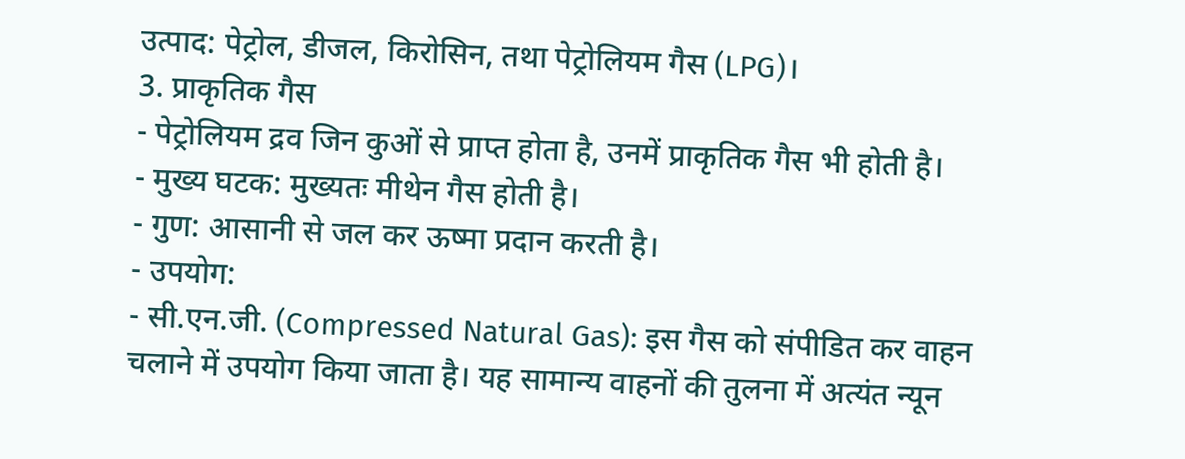उत्पाद: पेट्रोल, डीजल, किरोसिन, तथा पेट्रोलियम गैस (LPG)।
3. प्राकृतिक गैस
- पेट्रोलियम द्रव जिन कुओं से प्राप्त होता है, उनमें प्राकृतिक गैस भी होती है।
- मुख्य घटक: मुख्यतः मीथेन गैस होती है।
- गुण: आसानी से जल कर ऊष्मा प्रदान करती है।
- उपयोग:
- सी.एन.जी. (Compressed Natural Gas): इस गैस को संपीडित कर वाहन चलाने में उपयोग किया जाता है। यह सामान्य वाहनों की तुलना में अत्यंत न्यून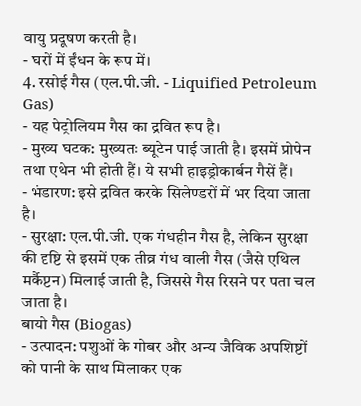वायु प्रदूषण करती है।
- घरों में ईंधन के रूप में।
4. रसोई गैस (एल.पी.जी. - Liquified Petroleum Gas)
- यह पेट्रोलियम गैस का द्रवित रूप है।
- मुख्य घटक: मुख्यतः ब्यूटेन पाई जाती है। इसमें प्रोपेन तथा एथेन भी होती हैं। ये सभी हाइड्रोकार्बन गैसें हैं।
- भंडारण: इसे द्रवित करके सिलेण्डरों में भर दिया जाता है।
- सुरक्षा: एल.पी.जी. एक गंधहीन गैस है, लेकिन सुरक्षा की दृष्टि से इसमें एक तीव्र गंध वाली गैस (जैसे एथिल मर्कैप्टन) मिलाई जाती है, जिससे गैस रिसने पर पता चल जाता है।
बायो गैस (Biogas)
- उत्पादन: पशुओं के गोबर और अन्य जैविक अपशिष्टों को पानी के साथ मिलाकर एक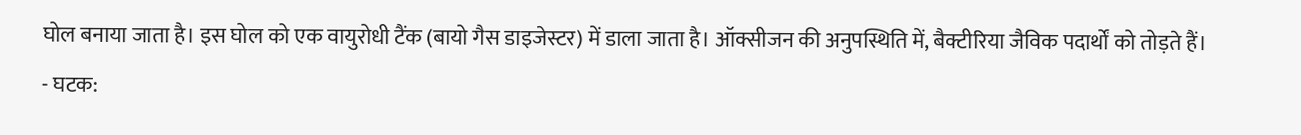घोल बनाया जाता है। इस घोल को एक वायुरोधी टैंक (बायो गैस डाइजेस्टर) में डाला जाता है। ऑक्सीजन की अनुपस्थिति में, बैक्टीरिया जैविक पदार्थों को तोड़ते हैं।
- घटक: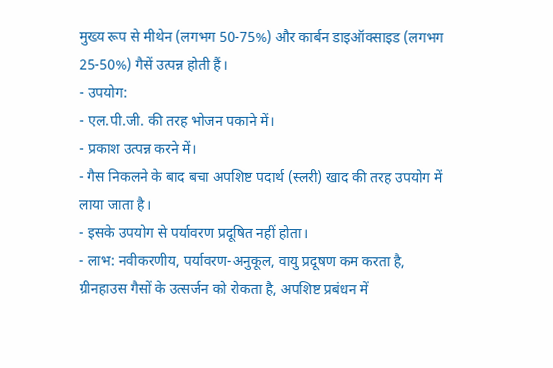मुख्य रूप से मीथेन (लगभग 50-75%) और कार्बन डाइऑक्साइड (लगभग 25-50%) गैसें उत्पन्न होती हैं।
- उपयोग:
- एल.पी.जी. की तरह भोजन पकाने में।
- प्रकाश उत्पन्न करने में।
- गैस निकलने के बाद बचा अपशिष्ट पदार्थ (स्लरी) खाद की तरह उपयोग में लाया जाता है।
- इसके उपयोग से पर्यावरण प्रदूषित नहीं होता।
- लाभ: नवीकरणीय, पर्यावरण-अनुकूल, वायु प्रदूषण कम करता है, ग्रीनहाउस गैसों के उत्सर्जन को रोकता है, अपशिष्ट प्रबंधन में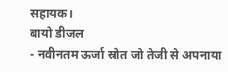सहायक।
बायो डीजल
- नवीनतम ऊर्जा स्रोत जो तेजी से अपनाया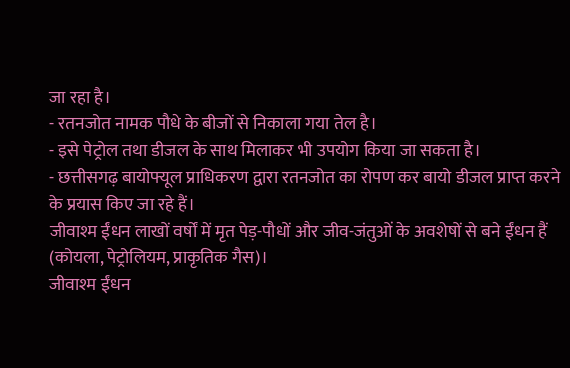जा रहा है।
- रतनजोत नामक पौधे के बीजों से निकाला गया तेल है।
- इसे पेट्रोल तथा डीजल के साथ मिलाकर भी उपयोग किया जा सकता है।
- छत्तीसगढ़ बायोफ्यूल प्राधिकरण द्वारा रतनजोत का रोपण कर बायो डीजल प्राप्त करने के प्रयास किए जा रहे हैं।
जीवाश्म ईंधन लाखों वर्षों में मृत पेड़-पौधों और जीव-जंतुओं के अवशेषों से बने ईंधन हैं (कोयला, पेट्रोलियम, प्राकृतिक गैस)।
जीवाश्म ईंधन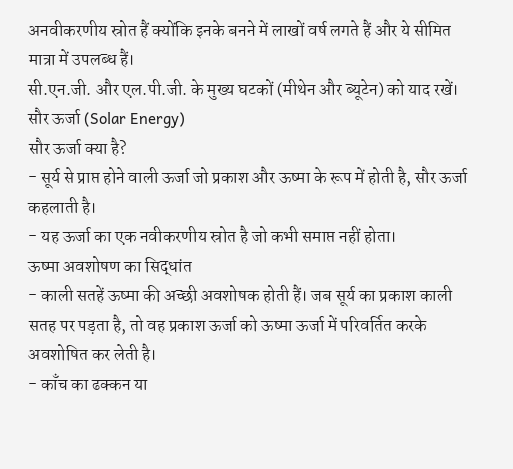अनवीकरणीय स्रोत हैं क्योंकि इनके बनने में लाखों वर्ष लगते हैं और ये सीमित मात्रा में उपलब्ध हैं।
सी.एन.जी. और एल.पी.जी. के मुख्य घटकों (मीथेन और ब्यूटेन) को याद रखें।
सौर ऊर्जा (Solar Energy)
सौर ऊर्जा क्या है?
- सूर्य से प्राप्त होने वाली ऊर्जा जो प्रकाश और ऊष्मा के रूप में होती है, सौर ऊर्जा कहलाती है।
- यह ऊर्जा का एक नवीकरणीय स्रोत है जो कभी समाप्त नहीं होता।
ऊष्मा अवशोषण का सिद्धांत
- काली सतहें ऊष्मा की अच्छी अवशोषक होती हैं। जब सूर्य का प्रकाश काली सतह पर पड़ता है, तो वह प्रकाश ऊर्जा को ऊष्मा ऊर्जा में परिवर्तित करके अवशोषित कर लेती है।
- काँच का ढक्कन या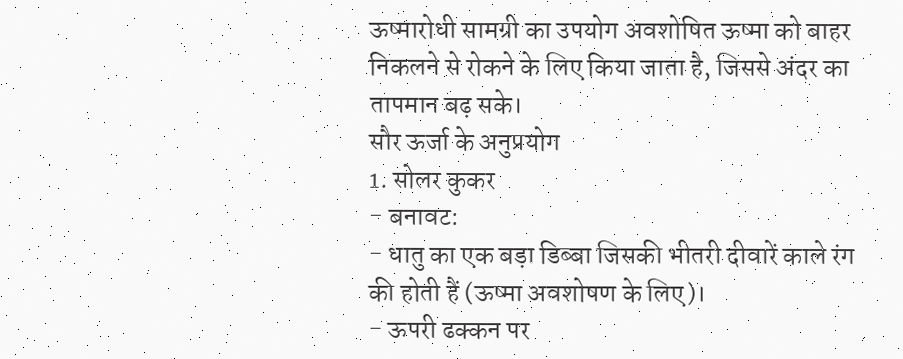ऊष्मारोधी सामग्री का उपयोग अवशोषित ऊष्मा को बाहर निकलने से रोकने के लिए किया जाता है, जिससे अंदर का तापमान बढ़ सके।
सौर ऊर्जा के अनुप्रयोग
1. सोलर कुकर
- बनावट:
- धातु का एक बड़ा डिब्बा जिसकी भीतरी दीवारें काले रंग की होती हैं (ऊष्मा अवशोषण के लिए)।
- ऊपरी ढक्कन पर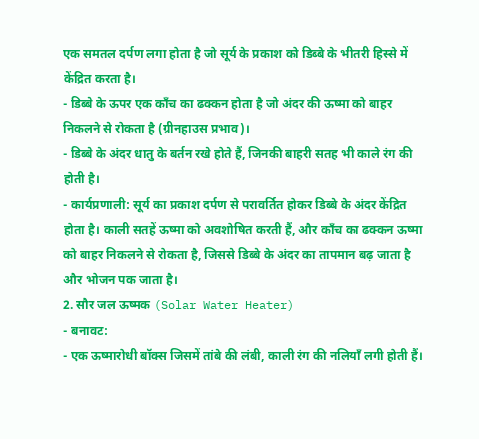एक समतल दर्पण लगा होता है जो सूर्य के प्रकाश को डिब्बे के भीतरी हिस्से में केंद्रित करता है।
- डिब्बे के ऊपर एक काँच का ढक्कन होता है जो अंदर की ऊष्मा को बाहर निकलने से रोकता है (ग्रीनहाउस प्रभाव)।
- डिब्बे के अंदर धातु के बर्तन रखे होते हैं, जिनकी बाहरी सतह भी काले रंग की होती है।
- कार्यप्रणाली: सूर्य का प्रकाश दर्पण से परावर्तित होकर डिब्बे के अंदर केंद्रित होता है। काली सतहें ऊष्मा को अवशोषित करती हैं, और काँच का ढक्कन ऊष्मा को बाहर निकलने से रोकता है, जिससे डिब्बे के अंदर का तापमान बढ़ जाता है और भोजन पक जाता है।
2. सौर जल ऊष्मक (Solar Water Heater)
- बनावट:
- एक ऊष्मारोधी बॉक्स जिसमें तांबे की लंबी, काली रंग की नलियाँ लगी होती हैं।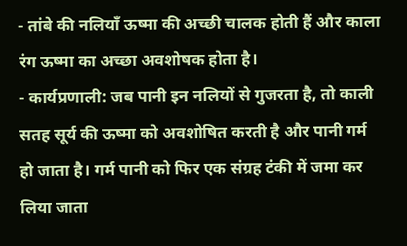- तांबे की नलियाँ ऊष्मा की अच्छी चालक होती हैं और काला रंग ऊष्मा का अच्छा अवशोषक होता है।
- कार्यप्रणाली: जब पानी इन नलियों से गुजरता है, तो काली सतह सूर्य की ऊष्मा को अवशोषित करती है और पानी गर्म हो जाता है। गर्म पानी को फिर एक संग्रह टंकी में जमा कर लिया जाता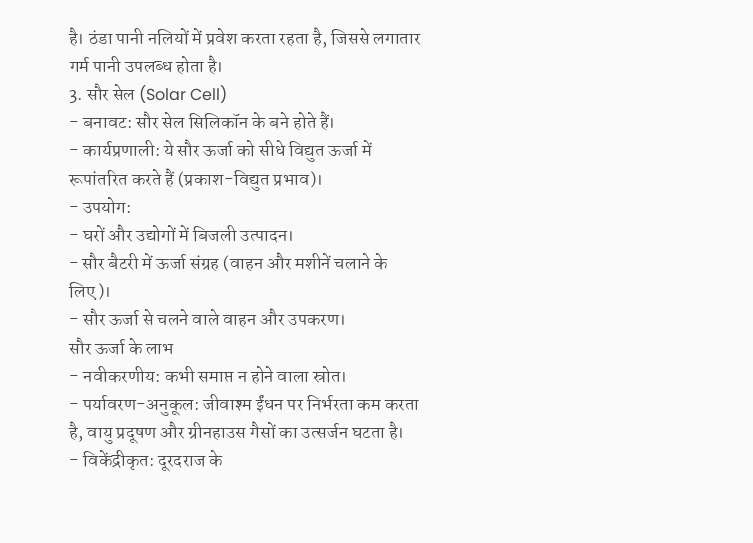है। ठंडा पानी नलियों में प्रवेश करता रहता है, जिससे लगातार गर्म पानी उपलब्ध होता है।
3. सौर सेल (Solar Cell)
- बनावट: सौर सेल सिलिकॉन के बने होते हैं।
- कार्यप्रणाली: ये सौर ऊर्जा को सीधे विद्युत ऊर्जा में रूपांतरित करते हैं (प्रकाश-विद्युत प्रभाव)।
- उपयोग:
- घरों और उद्योगों में बिजली उत्पादन।
- सौर बैटरी में ऊर्जा संग्रह (वाहन और मशीनें चलाने के लिए)।
- सौर ऊर्जा से चलने वाले वाहन और उपकरण।
सौर ऊर्जा के लाभ
- नवीकरणीय: कभी समाप्त न होने वाला स्रोत।
- पर्यावरण-अनुकूल: जीवाश्म ईंधन पर निर्भरता कम करता है, वायु प्रदूषण और ग्रीनहाउस गैसों का उत्सर्जन घटता है।
- विकेंद्रीकृत: दूरदराज के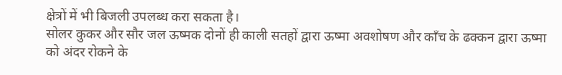क्षेत्रों में भी बिजली उपलब्ध करा सकता है।
सोलर कुकर और सौर जल ऊष्मक दोनों ही काली सतहों द्वारा ऊष्मा अवशोषण और काँच के ढक्कन द्वारा ऊष्मा को अंदर रोकने के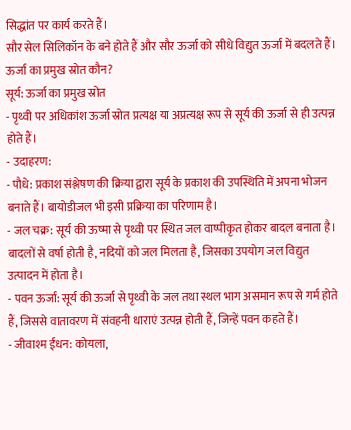सिद्धांत पर कार्य करते हैं।
सौर सेल सिलिकॉन के बने होते हैं और सौर ऊर्जा को सीधे विद्युत ऊर्जा में बदलते हैं।
ऊर्जा का प्रमुख स्रोत कौन?
सूर्य: ऊर्जा का प्रमुख स्रोत
- पृथ्वी पर अधिकांश ऊर्जा स्रोत प्रत्यक्ष या अप्रत्यक्ष रूप से सूर्य की ऊर्जा से ही उत्पन्न होते हैं।
- उदाहरण:
- पौधे: प्रकाश संश्लेषण की क्रिया द्वारा सूर्य के प्रकाश की उपस्थिति में अपना भोजन बनाते हैं। बायोडीजल भी इसी प्रक्रिया का परिणाम है।
- जल चक्र: सूर्य की ऊष्मा से पृथ्वी पर स्थित जल वाष्पीकृत होकर बादल बनाता है। बादलों से वर्षा होती है, नदियों को जल मिलता है, जिसका उपयोग जल विद्युत उत्पादन में होता है।
- पवन ऊर्जा: सूर्य की ऊर्जा से पृथ्वी के जल तथा स्थल भाग असमान रूप से गर्म होते हैं, जिससे वातावरण में संवहनी धाराएं उत्पन्न होती हैं, जिन्हें पवन कहते हैं।
- जीवाश्म ईंधन: कोयला,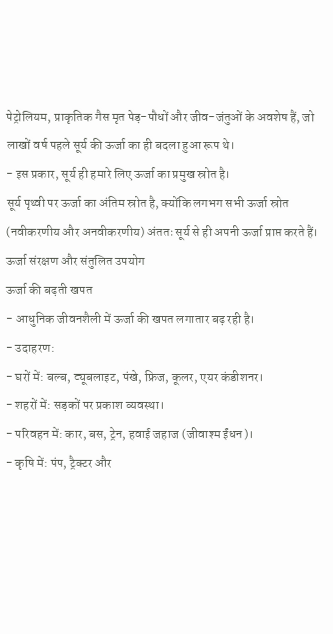पेट्रोलियम, प्राकृतिक गैस मृत पेड़-पौधों और जीव-जंतुओं के अवशेष हैं, जो लाखों वर्ष पहले सूर्य की ऊर्जा का ही बदला हुआ रूप थे।
- इस प्रकार, सूर्य ही हमारे लिए ऊर्जा का प्रमुख स्रोत है।
सूर्य पृथ्वी पर ऊर्जा का अंतिम स्रोत है, क्योंकि लगभग सभी ऊर्जा स्रोत (नवीकरणीय और अनवीकरणीय) अंततः सूर्य से ही अपनी ऊर्जा प्राप्त करते हैं।
ऊर्जा संरक्षण और संतुलित उपयोग
ऊर्जा की बढ़ती खपत
- आधुनिक जीवनशैली में ऊर्जा की खपत लगातार बढ़ रही है।
- उदाहरण:
- घरों में: बल्ब, ट्यूबलाइट, पंखे, फ्रिज, कूलर, एयर कंडीशनर।
- शहरों में: सड़कों पर प्रकाश व्यवस्था।
- परिवहन में: कार, बस, ट्रेन, हवाई जहाज (जीवाश्म ईंधन)।
- कृषि में: पंप, ट्रैक्टर और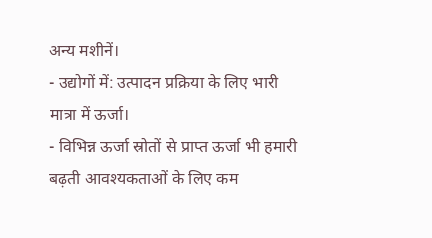अन्य मशीनें।
- उद्योगों में: उत्पादन प्रक्रिया के लिए भारी मात्रा में ऊर्जा।
- विभिन्न ऊर्जा स्रोतों से प्राप्त ऊर्जा भी हमारी बढ़ती आवश्यकताओं के लिए कम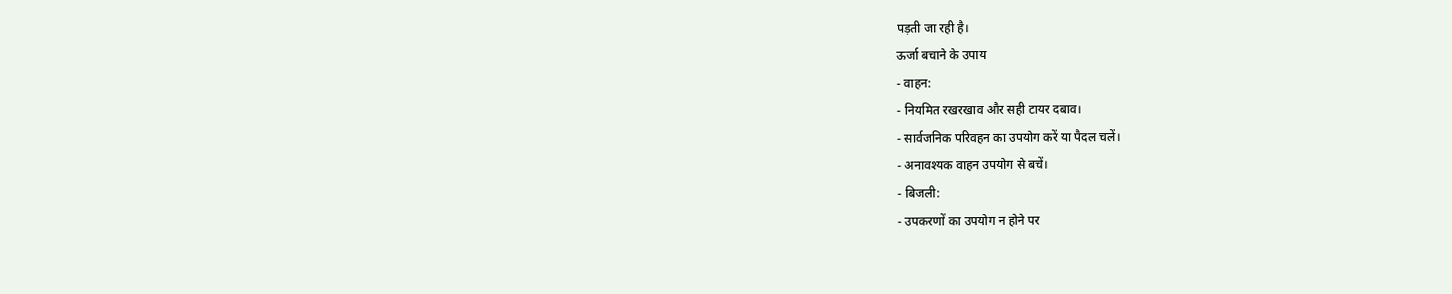पड़ती जा रही है।
ऊर्जा बचाने के उपाय
- वाहन:
- नियमित रखरखाव और सही टायर दबाव।
- सार्वजनिक परिवहन का उपयोग करें या पैदल चलें।
- अनावश्यक वाहन उपयोग से बचें।
- बिजली:
- उपकरणों का उपयोग न होने पर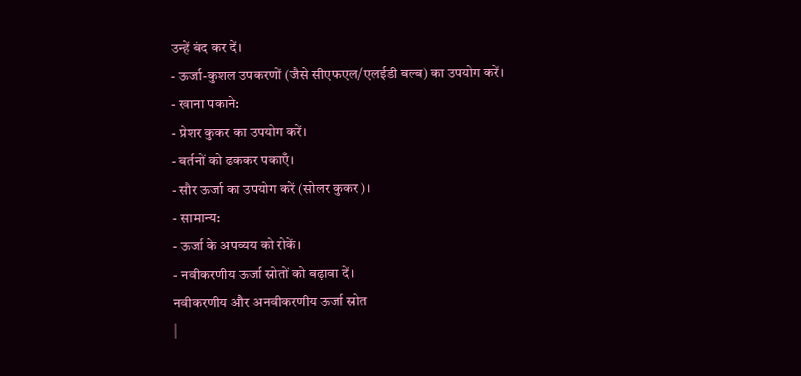उन्हें बंद कर दें।
- ऊर्जा-कुशल उपकरणों (जैसे सीएफएल/एलईडी बल्ब) का उपयोग करें।
- खाना पकाने:
- प्रेशर कुकर का उपयोग करें।
- बर्तनों को ढककर पकाएँ।
- सौर ऊर्जा का उपयोग करें (सोलर कुकर)।
- सामान्य:
- ऊर्जा के अपव्यय को रोकें।
- नवीकरणीय ऊर्जा स्रोतों को बढ़ावा दें।
नवीकरणीय और अनवीकरणीय ऊर्जा स्रोत
|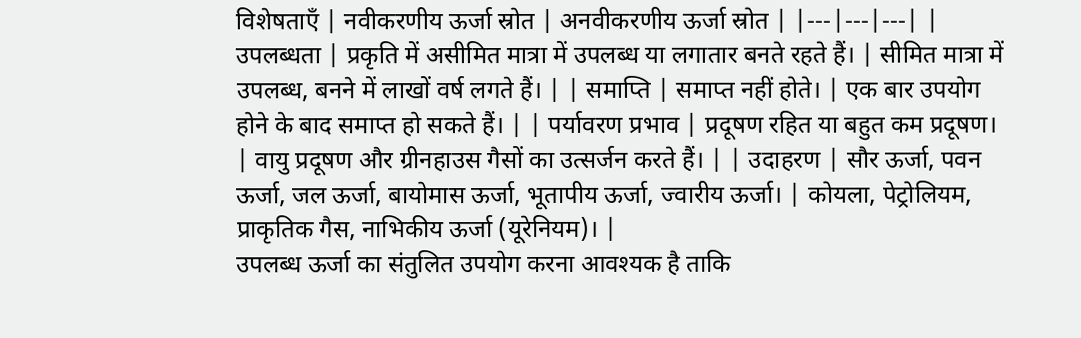विशेषताएँ | नवीकरणीय ऊर्जा स्रोत | अनवीकरणीय ऊर्जा स्रोत | |---|---|---| | उपलब्धता | प्रकृति में असीमित मात्रा में उपलब्ध या लगातार बनते रहते हैं। | सीमित मात्रा में उपलब्ध, बनने में लाखों वर्ष लगते हैं। | | समाप्ति | समाप्त नहीं होते। | एक बार उपयोग होने के बाद समाप्त हो सकते हैं। | | पर्यावरण प्रभाव | प्रदूषण रहित या बहुत कम प्रदूषण। | वायु प्रदूषण और ग्रीनहाउस गैसों का उत्सर्जन करते हैं। | | उदाहरण | सौर ऊर्जा, पवन ऊर्जा, जल ऊर्जा, बायोमास ऊर्जा, भूतापीय ऊर्जा, ज्वारीय ऊर्जा। | कोयला, पेट्रोलियम, प्राकृतिक गैस, नाभिकीय ऊर्जा (यूरेनियम)। |
उपलब्ध ऊर्जा का संतुलित उपयोग करना आवश्यक है ताकि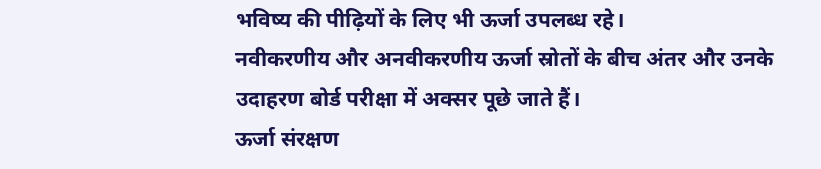भविष्य की पीढ़ियों के लिए भी ऊर्जा उपलब्ध रहे।
नवीकरणीय और अनवीकरणीय ऊर्जा स्रोतों के बीच अंतर और उनके उदाहरण बोर्ड परीक्षा में अक्सर पूछे जाते हैं।
ऊर्जा संरक्षण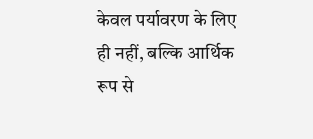केवल पर्यावरण के लिए ही नहीं, बल्कि आर्थिक रूप से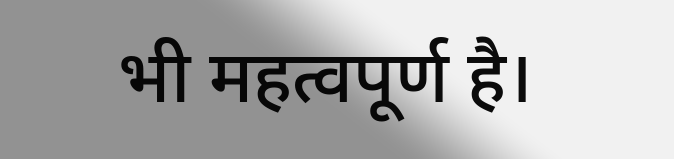भी महत्वपूर्ण है।